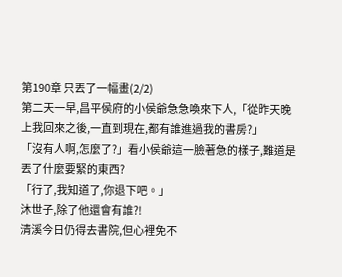第190章 只丟了一幅畫(2/2)
第二天一早,昌平侯府的小侯爺急急喚來下人,「從昨天晚上我回來之後,一直到現在,都有誰進過我的書房?」
「沒有人啊,怎麼了?」看小侯爺這一臉著急的樣子,難道是丟了什麼要緊的東西?
「行了,我知道了,你退下吧。」
沐世子,除了他還會有誰?!
清溪今日仍得去書院,但心裡免不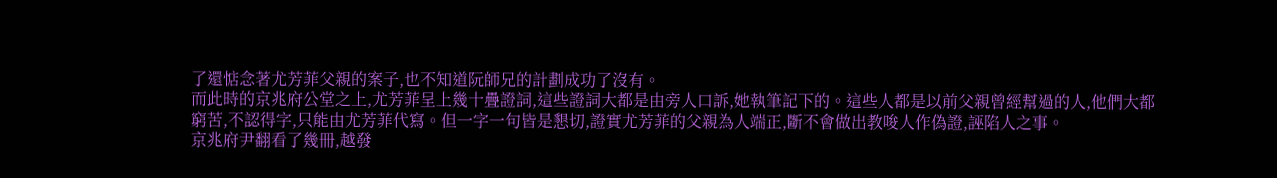了還惦念著尤芳菲父親的案子,也不知道阮師兄的計劃成功了沒有。
而此時的京兆府公堂之上,尤芳菲呈上幾十疊證詞,這些證詞大都是由旁人口訴,她執筆記下的。這些人都是以前父親曾經幫過的人,他們大都窮苦,不認得字,只能由尤芳菲代寫。但一字一句皆是懇切,證實尤芳菲的父親為人端正,斷不會做出教唆人作偽證,誣陷人之事。
京兆府尹翻看了幾冊,越發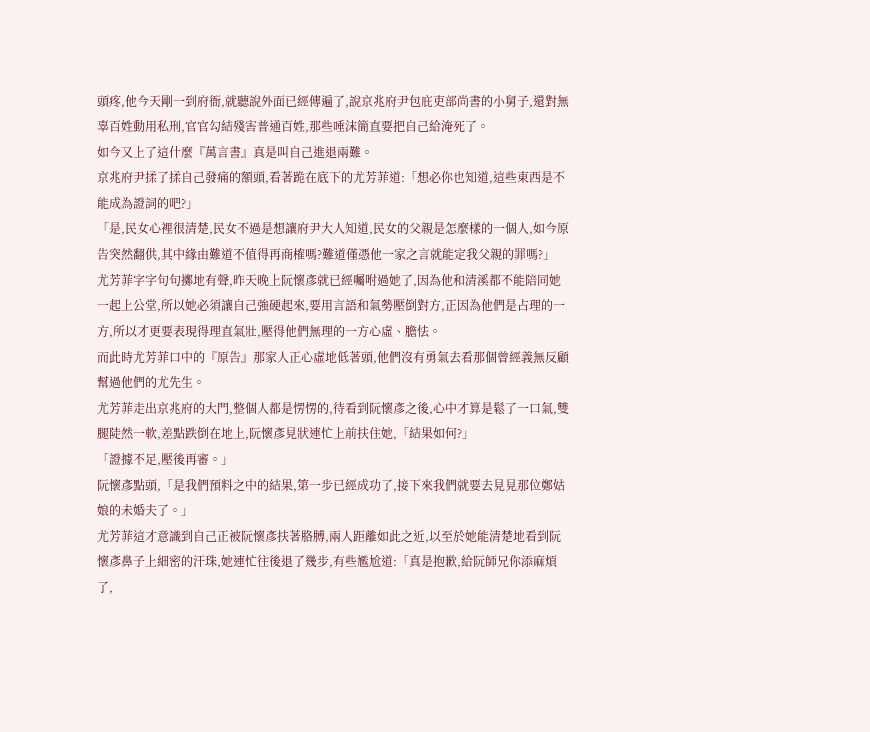頭疼,他今天剛一到府衙,就聽說外面已經傳遍了,說京兆府尹包庇吏部尚書的小舅子,還對無辜百姓動用私刑,官官勾結殘害普通百姓,那些唾沫簡直要把自己給淹死了。
如今又上了這什麼『萬言書』真是叫自己進退兩難。
京兆府尹揉了揉自己發痛的額頭,看著跪在底下的尤芳菲道:「想必你也知道,這些東西是不能成為證詞的吧?」
「是,民女心裡很清楚,民女不過是想讓府尹大人知道,民女的父親是怎麼樣的一個人,如今原告突然翻供,其中緣由難道不值得再商榷嗎?難道僅憑他一家之言就能定我父親的罪嗎?」
尤芳菲字字句句擲地有聲,昨天晚上阮懷彥就已經囑咐過她了,因為他和清溪都不能陪同她一起上公堂,所以她必須讓自己強硬起來,要用言語和氣勢壓倒對方,正因為他們是占理的一方,所以才更要表現得理直氣壯,壓得他們無理的一方心虛、膽怯。
而此時尤芳菲口中的『原告』那家人正心虛地低著頭,他們沒有勇氣去看那個曾經義無反顧幫過他們的尤先生。
尤芳菲走出京兆府的大門,整個人都是愣愣的,待看到阮懷彥之後,心中才算是鬆了一口氣,雙腿陡然一軟,差點跌倒在地上,阮懷彥見狀連忙上前扶住她,「結果如何?」
「證據不足,壓後再審。」
阮懷彥點頭,「是我們預料之中的結果,第一步已經成功了,接下來我們就要去見見那位鄭姑娘的未婚夫了。」
尤芳菲這才意識到自己正被阮懷彥扶著胳膊,兩人距離如此之近,以至於她能清楚地看到阮懷彥鼻子上細密的汗珠,她連忙往後退了幾步,有些尷尬道:「真是抱歉,給阮師兄你添麻煩了,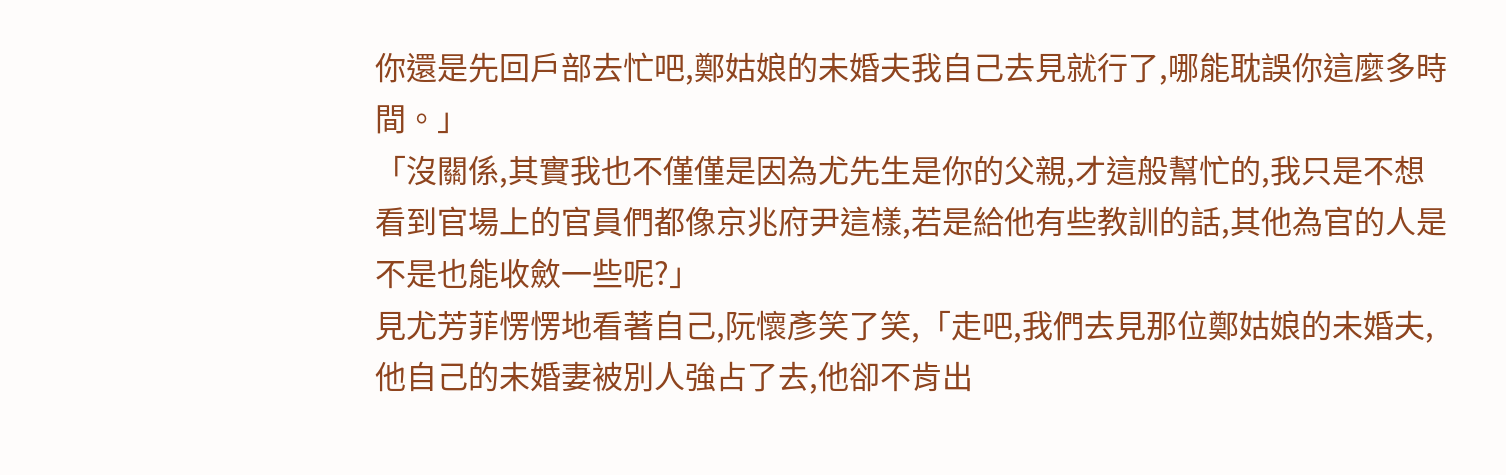你還是先回戶部去忙吧,鄭姑娘的未婚夫我自己去見就行了,哪能耽誤你這麼多時間。」
「沒關係,其實我也不僅僅是因為尤先生是你的父親,才這般幫忙的,我只是不想看到官場上的官員們都像京兆府尹這樣,若是給他有些教訓的話,其他為官的人是不是也能收斂一些呢?」
見尤芳菲愣愣地看著自己,阮懷彥笑了笑,「走吧,我們去見那位鄭姑娘的未婚夫,他自己的未婚妻被別人強占了去,他卻不肯出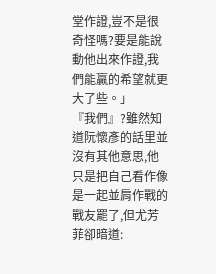堂作證,豈不是很奇怪嗎?要是能說動他出來作證,我們能贏的希望就更大了些。」
『我們』?雖然知道阮懷彥的話里並沒有其他意思,他只是把自己看作像是一起並肩作戰的戰友罷了,但尤芳菲卻暗道: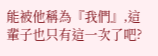能被他稱為『我們』,這輩子也只有這一次了吧?